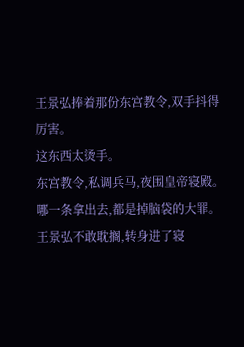王景弘捧着那份东宫教令,双手抖得厉害。
这东西太烫手。
东宫教令,私调兵马,夜围皇帝寝殿。
哪一条拿出去,都是掉脑袋的大罪。
王景弘不敢耽搁,转身进了寝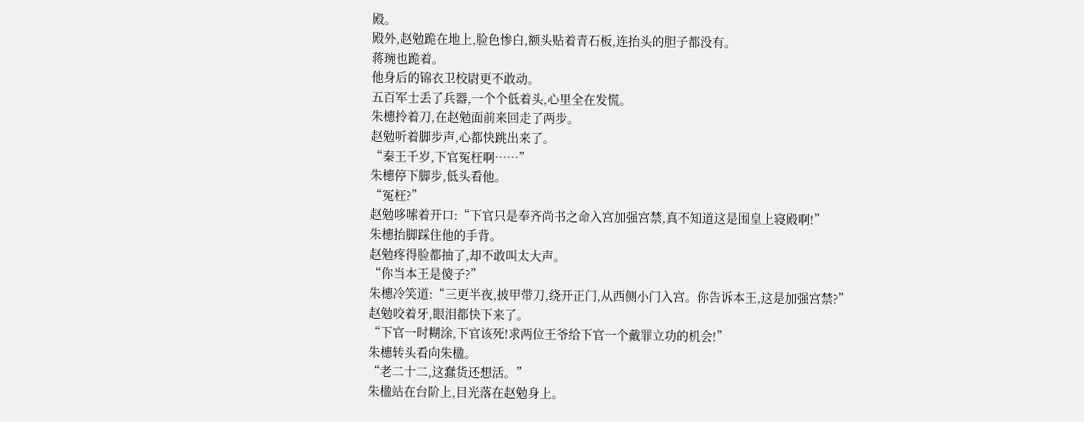殿。
殿外,赵勉跪在地上,脸色惨白,额头贴着青石板,连抬头的胆子都没有。
蒋琬也跪着。
他身后的锦衣卫校尉更不敢动。
五百军士丢了兵器,一个个低着头,心里全在发慌。
朱橞拎着刀,在赵勉面前来回走了两步。
赵勉听着脚步声,心都快跳出来了。
“秦王千岁,下官冤枉啊……”
朱橞停下脚步,低头看他。
“冤枉?”
赵勉哆嗦着开口:“下官只是奉齐尚书之命入宫加强宫禁,真不知道这是围皇上寝殿啊!”
朱橞抬脚踩住他的手背。
赵勉疼得脸都抽了,却不敢叫太大声。
“你当本王是傻子?”
朱橞冷笑道:“三更半夜,披甲带刀,绕开正门,从西侧小门入宫。你告诉本王,这是加强宫禁?”
赵勉咬着牙,眼泪都快下来了。
“下官一时糊涂,下官该死!求两位王爷给下官一个戴罪立功的机会!”
朱橞转头看向朱楹。
“老二十二,这蠢货还想活。”
朱楹站在台阶上,目光落在赵勉身上。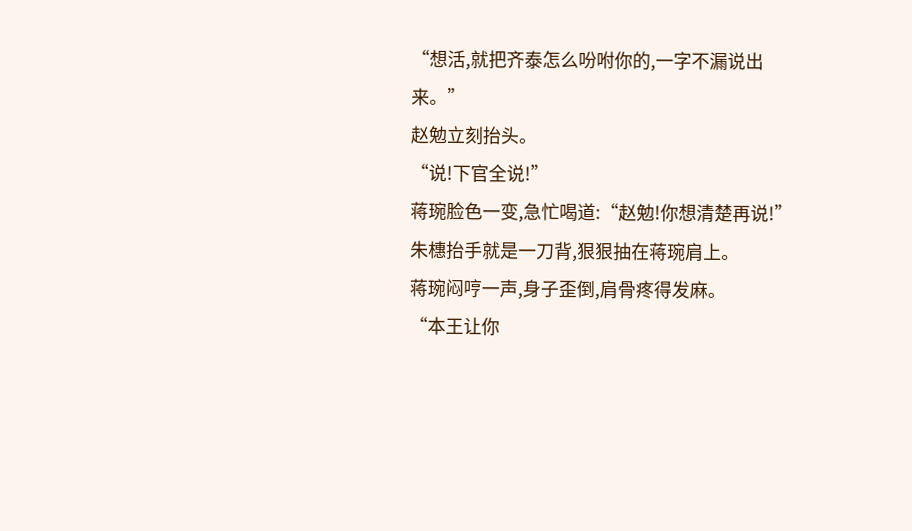“想活,就把齐泰怎么吩咐你的,一字不漏说出来。”
赵勉立刻抬头。
“说!下官全说!”
蒋琬脸色一变,急忙喝道:“赵勉!你想清楚再说!”
朱橞抬手就是一刀背,狠狠抽在蒋琬肩上。
蒋琬闷哼一声,身子歪倒,肩骨疼得发麻。
“本王让你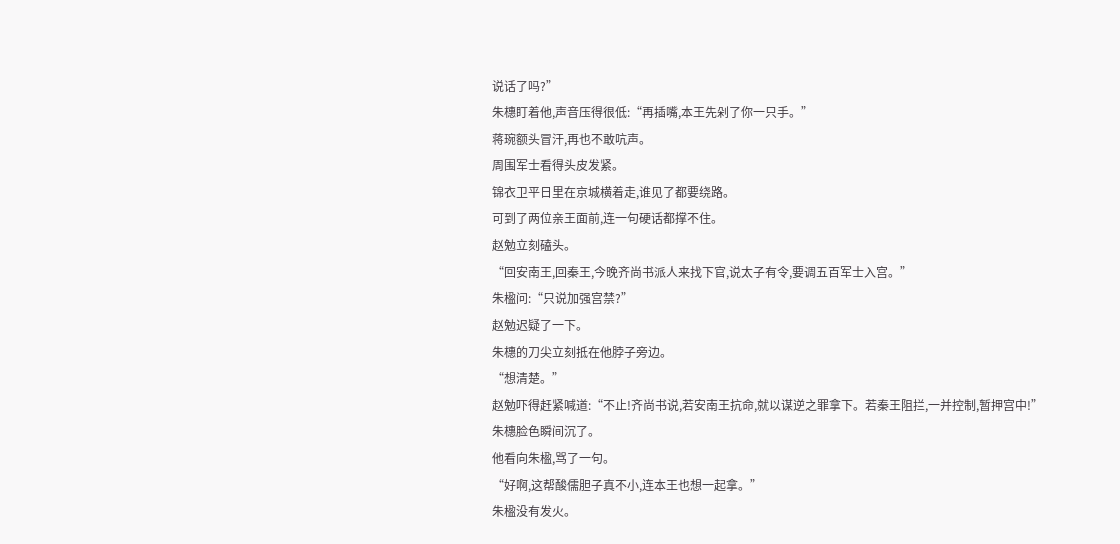说话了吗?”
朱橞盯着他,声音压得很低:“再插嘴,本王先剁了你一只手。”
蒋琬额头冒汗,再也不敢吭声。
周围军士看得头皮发紧。
锦衣卫平日里在京城横着走,谁见了都要绕路。
可到了两位亲王面前,连一句硬话都撑不住。
赵勉立刻磕头。
“回安南王,回秦王,今晚齐尚书派人来找下官,说太子有令,要调五百军士入宫。”
朱楹问:“只说加强宫禁?”
赵勉迟疑了一下。
朱橞的刀尖立刻抵在他脖子旁边。
“想清楚。”
赵勉吓得赶紧喊道:“不止!齐尚书说,若安南王抗命,就以谋逆之罪拿下。若秦王阻拦,一并控制,暂押宫中!”
朱橞脸色瞬间沉了。
他看向朱楹,骂了一句。
“好啊,这帮酸儒胆子真不小,连本王也想一起拿。”
朱楹没有发火。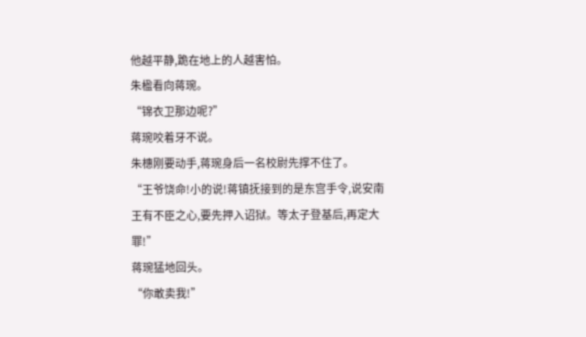他越平静,跪在地上的人越害怕。
朱楹看向蒋琬。
“锦衣卫那边呢?”
蒋琬咬着牙不说。
朱橞刚要动手,蒋琬身后一名校尉先撑不住了。
“王爷饶命!小的说!蒋镇抚接到的是东宫手令,说安南王有不臣之心,要先押入诏狱。等太子登基后,再定大罪!”
蒋琬猛地回头。
“你敢卖我!”